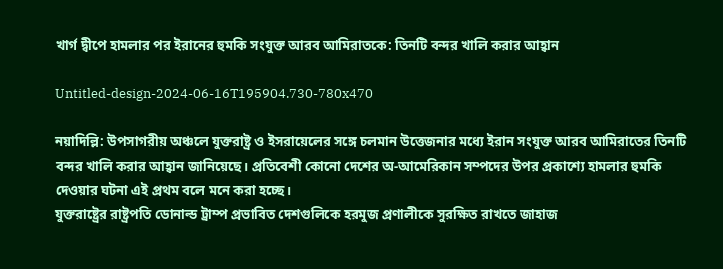খার্গ দ্বীপে হামলার পর ইরানের হুমকি সংযুক্ত আরব আমিরাতকে: তিনটি বন্দর খালি করার আহ্বান

Untitled-design-2024-06-16T195904.730-780x470

নয়াদিল্লি: উপসাগরীয় অঞ্চলে যুক্তরাষ্ট্র ও ইসরায়েলের সঙ্গে চলমান উত্তেজনার মধ্যে ইরান সংযুক্ত আরব আমিরাতের তিনটি বন্দর খালি করার আহ্বান জানিয়েছে। প্রতিবেশী কোনো দেশের অ-আমেরিকান সম্পদের উপর প্রকাশ্যে হামলার হুমকি দেওয়ার ঘটনা এই প্রথম বলে মনে করা হচ্ছে।
যুক্তরাষ্ট্রের রাষ্ট্রপতি ডোনাল্ড ট্রাম্প প্রভাবিত দেশগুলিকে হরমুজ প্রণালীকে সুরক্ষিত রাখতে জাহাজ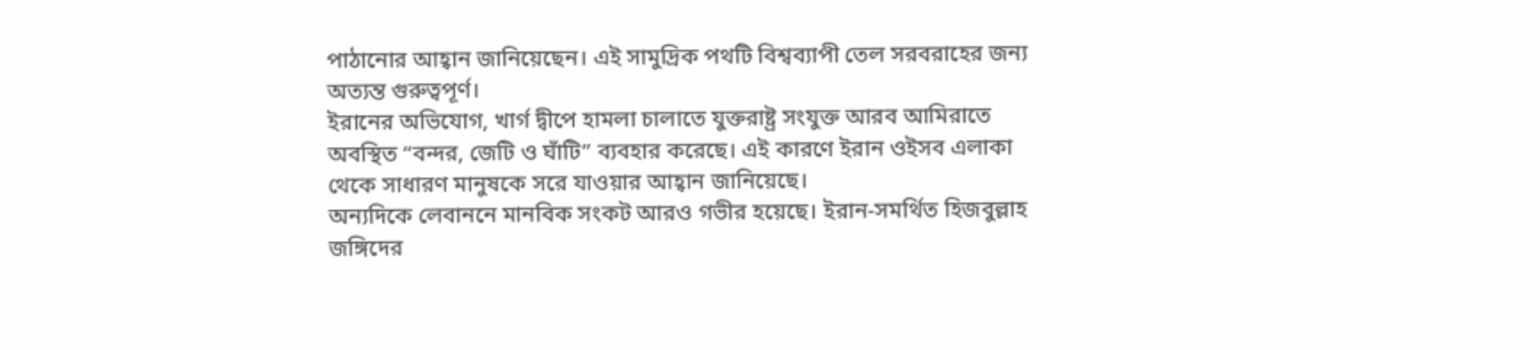পাঠানোর আহ্বান জানিয়েছেন। এই সামুদ্রিক পথটি বিশ্বব্যাপী তেল সরবরাহের জন্য অত্যন্ত গুরুত্বপূর্ণ।
ইরানের অভিযোগ, খার্গ দ্বীপে হামলা চালাতে যুক্তরাষ্ট্র সংযুক্ত আরব আমিরাতে অবস্থিত “বন্দর, জেটি ও ঘাঁটি” ব্যবহার করেছে। এই কারণে ইরান ওইসব এলাকা থেকে সাধারণ মানুষকে সরে যাওয়ার আহ্বান জানিয়েছে।
অন্যদিকে লেবাননে মানবিক সংকট আরও গভীর হয়েছে। ইরান-সমর্থিত হিজবুল্লাহ জঙ্গিদের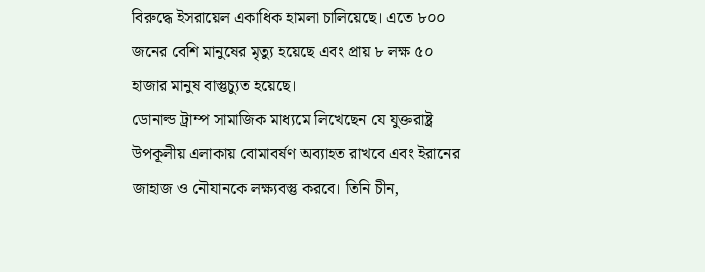বিরুদ্ধে ইসরায়েল একাধিক হামলা চালিয়েছে। এতে ৮০০ জনের বেশি মানুষের মৃত্যু হয়েছে এবং প্রায় ৮ লক্ষ ৫০ হাজার মানুষ বাস্তুচ্যুত হয়েছে।
ডোনাল্ড ট্রাম্প সামাজিক মাধ্যমে লিখেছেন যে যুক্তরাষ্ট্র উপকূলীয় এলাকায় বোমাবর্ষণ অব্যাহত রাখবে এবং ইরানের জাহাজ ও নৌযানকে লক্ষ্যবস্তু করবে। তিনি চীন,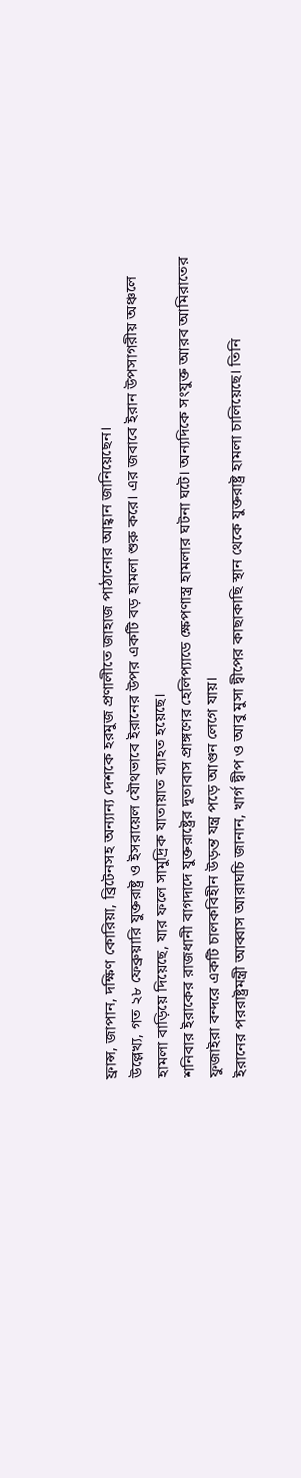ফ্রান্স, জাপান, দক্ষিণ কোরিয়া, ব্রিটেনসহ অন্যান্য দেশকে হরমুজ প্রণালীতে জাহাজ পাঠানোর আহ্বান জানিয়েছেন।
উল্লেখ্য, গত ২৮ ফেব্রুয়ারি যুক্তরাষ্ট্র ও ইসরায়েল যৌথভাবে ইরানের উপর একটি বড় হামলা শুরু করে। এর জবাবে ইরান উপসাগরীয় অঞ্চলে হামলা বাড়িয়ে দিয়েছে, যার ফলে সামুদ্রিক যাতায়াত ব্যাহত হয়েছে।
শনিবার ইরাকের রাজধানী বাগদাদে যুক্তরাষ্ট্রের দূতাবাস প্রাঙ্গণের হেলিপ্যাডে ক্ষেপণাস্ত্র হামলার ঘটনা ঘটে। অন্যদিকে সংযুক্ত আরব আমিরাতের ফুজাইরা বন্দরে একটি চালকবিহীন উড়ন্ত যন্ত্র পড়ে আগুন লেগে যায়।
ইরানের পররাষ্ট্রমন্ত্রী আব্বাস আরাঘচি জানান, খার্গ দ্বীপ ও আবু মুসা দ্বীপের কাছাকাছি স্থান থেকে যুক্তরাষ্ট্র হামলা চালিয়েছে। তিনি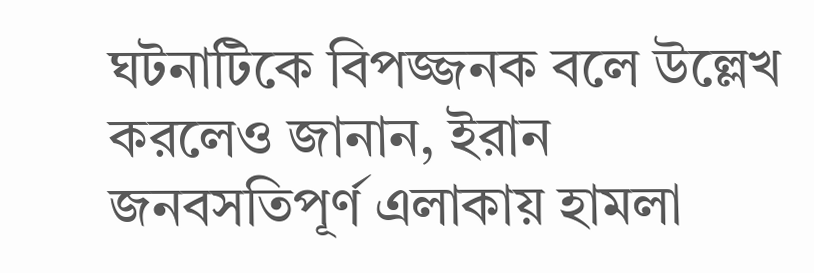ঘটনাটিকে বিপজ্জনক বলে উল্লেখ করলেও জানান, ইরান জনবসতিপূর্ণ এলাকায় হামলা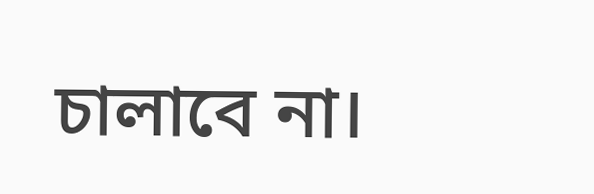চালাবে না।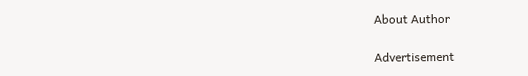About Author

Advertisement